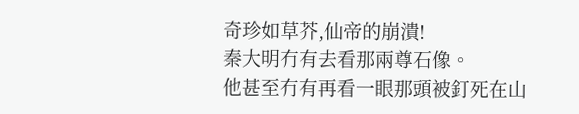奇珍如草芥,仙帝的崩潰!
秦大明冇有去看那兩尊石像。
他甚至冇有再看一眼那頭被釘死在山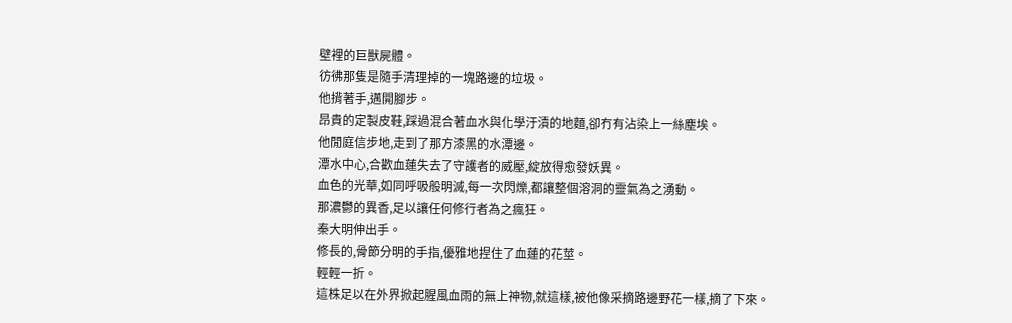壁裡的巨獸屍體。
彷彿那隻是隨手清理掉的一塊路邊的垃圾。
他揹著手,邁開腳步。
昂貴的定製皮鞋,踩過混合著血水與化學汙漬的地麵,卻冇有沾染上一絲塵埃。
他閒庭信步地,走到了那方漆黑的水潭邊。
潭水中心,合歡血蓮失去了守護者的威壓,綻放得愈發妖異。
血色的光華,如同呼吸般明滅,每一次閃爍,都讓整個溶洞的靈氣為之湧動。
那濃鬱的異香,足以讓任何修行者為之瘋狂。
秦大明伸出手。
修長的,骨節分明的手指,優雅地捏住了血蓮的花莖。
輕輕一折。
這株足以在外界掀起腥風血雨的無上神物,就這樣,被他像采摘路邊野花一樣,摘了下來。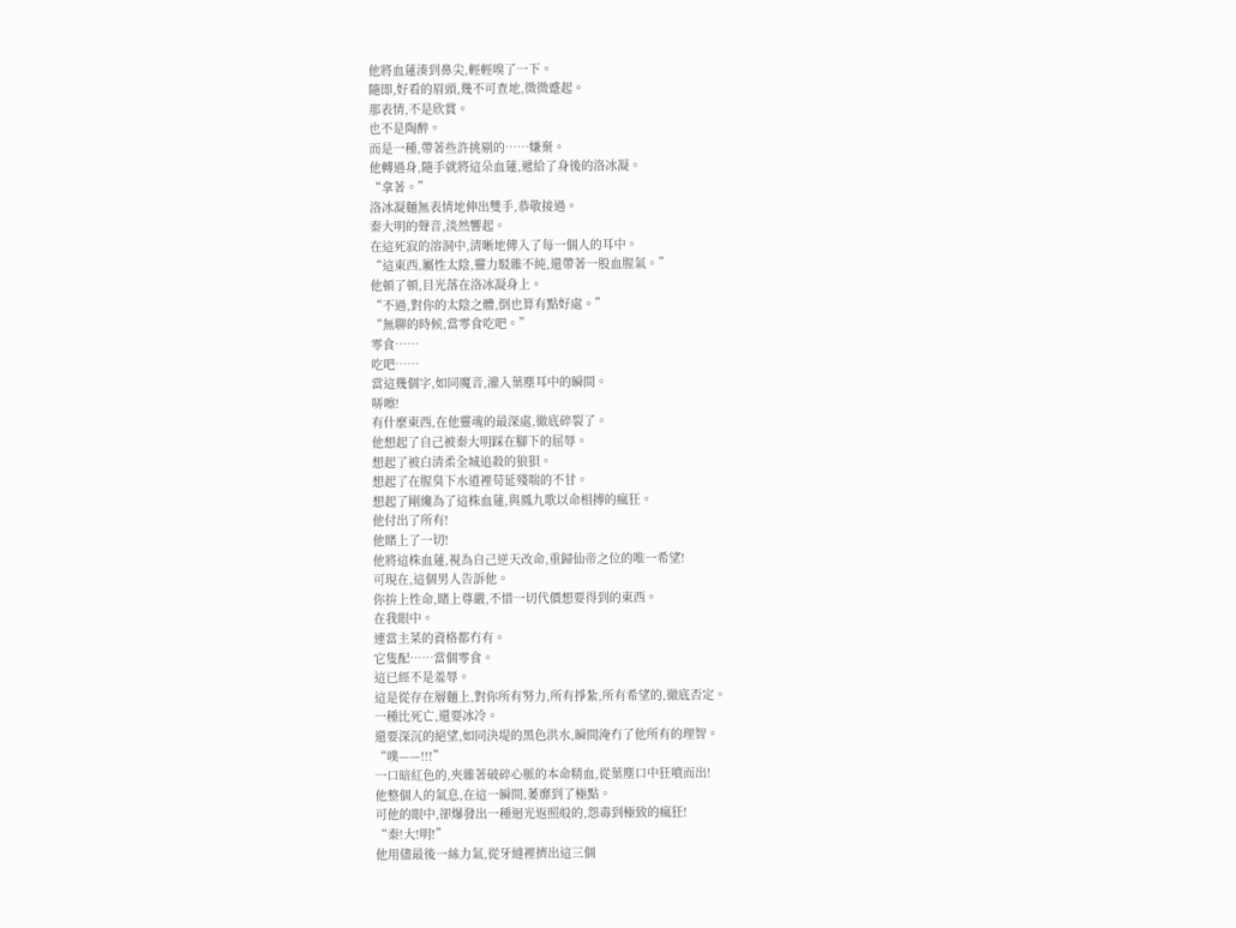他將血蓮湊到鼻尖,輕輕嗅了一下。
隨即,好看的眉頭,幾不可查地,微微蹙起。
那表情,不是欣賞。
也不是陶醉。
而是一種,帶著些許挑剔的……嫌棄。
他轉過身,隨手就將這朵血蓮,遞給了身後的洛冰凝。
“拿著。”
洛冰凝麵無表情地伸出雙手,恭敬接過。
秦大明的聲音,淡然響起。
在這死寂的溶洞中,清晰地傳入了每一個人的耳中。
“這東西,屬性太陰,靈力駁雜不純,還帶著一股血腥氣。”
他頓了頓,目光落在洛冰凝身上。
“不過,對你的太陰之體,倒也算有點好處。”
“無聊的時候,當零食吃吧。”
零食……
吃吧……
當這幾個字,如同魔音,灌入葉塵耳中的瞬間。
哢嚓!
有什麼東西,在他靈魂的最深處,徹底碎裂了。
他想起了自己被秦大明踩在腳下的屈辱。
想起了被白清柔全城追殺的狼狽。
想起了在腥臭下水道裡苟延殘喘的不甘。
想起了剛纔為了這株血蓮,與鳳九歌以命相搏的瘋狂。
他付出了所有!
他賭上了一切!
他將這株血蓮,視為自己逆天改命,重歸仙帝之位的唯一希望!
可現在,這個男人告訴他。
你拚上性命,賭上尊嚴,不惜一切代價想要得到的東西。
在我眼中。
連當主菜的資格都冇有。
它隻配……當個零食。
這已經不是羞辱。
這是從存在層麵上,對你所有努力,所有掙紮,所有希望的,徹底否定。
一種比死亡,還要冰冷。
還要深沉的絕望,如同決堤的黑色洪水,瞬間淹冇了他所有的理智。
“噗——!!!”
一口暗紅色的,夾雜著破碎心脈的本命精血,從葉塵口中狂噴而出!
他整個人的氣息,在這一瞬間,萎靡到了極點。
可他的眼中,卻爆發出一種迴光返照般的,怨毒到極致的瘋狂!
“秦!大!明!”
他用儘最後一絲力氣,從牙縫裡擠出這三個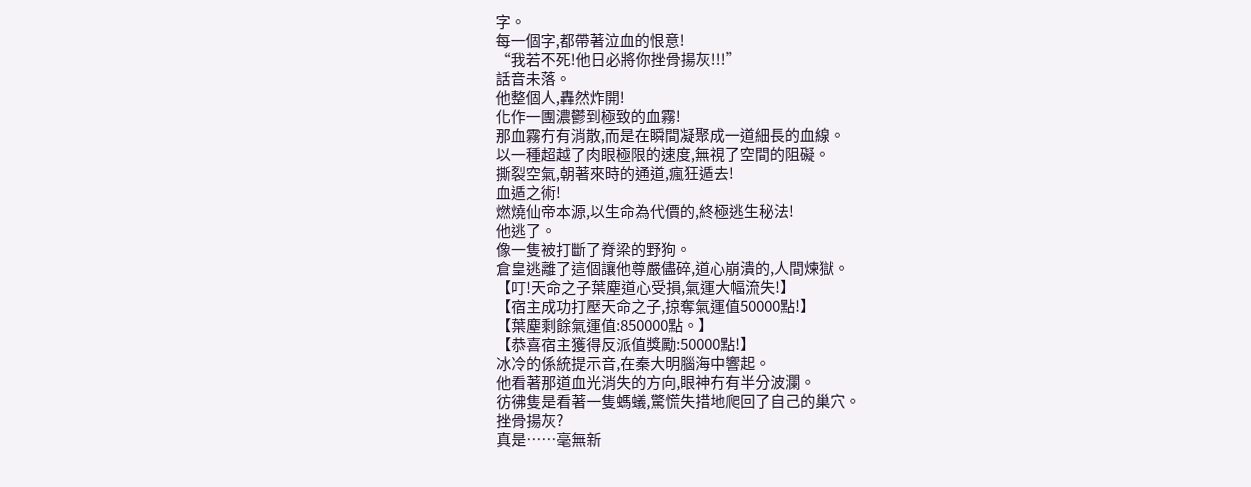字。
每一個字,都帶著泣血的恨意!
“我若不死!他日必將你挫骨揚灰!!!”
話音未落。
他整個人,轟然炸開!
化作一團濃鬱到極致的血霧!
那血霧冇有消散,而是在瞬間凝聚成一道細長的血線。
以一種超越了肉眼極限的速度,無視了空間的阻礙。
撕裂空氣,朝著來時的通道,瘋狂遁去!
血遁之術!
燃燒仙帝本源,以生命為代價的,終極逃生秘法!
他逃了。
像一隻被打斷了脊梁的野狗。
倉皇逃離了這個讓他尊嚴儘碎,道心崩潰的,人間煉獄。
【叮!天命之子葉塵道心受損,氣運大幅流失!】
【宿主成功打壓天命之子,掠奪氣運值50000點!】
【葉塵剩餘氣運值:850000點。】
【恭喜宿主獲得反派值獎勵:50000點!】
冰冷的係統提示音,在秦大明腦海中響起。
他看著那道血光消失的方向,眼神冇有半分波瀾。
彷彿隻是看著一隻螞蟻,驚慌失措地爬回了自己的巢穴。
挫骨揚灰?
真是……毫無新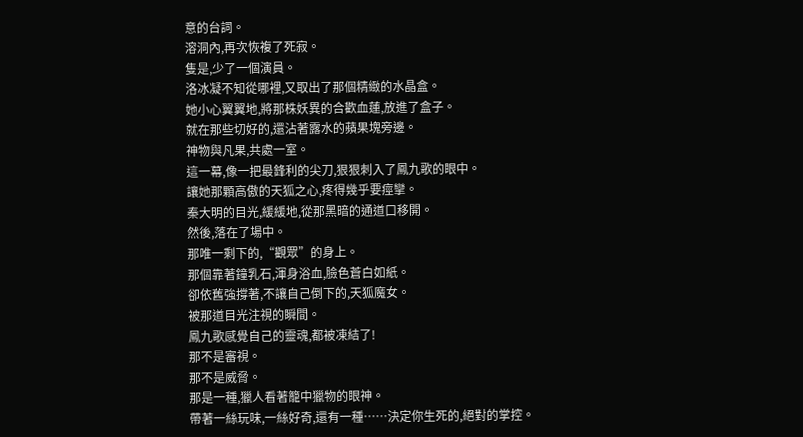意的台詞。
溶洞內,再次恢複了死寂。
隻是,少了一個演員。
洛冰凝不知從哪裡,又取出了那個精緻的水晶盒。
她小心翼翼地,將那株妖異的合歡血蓮,放進了盒子。
就在那些切好的,還沾著露水的蘋果塊旁邊。
神物與凡果,共處一室。
這一幕,像一把最鋒利的尖刀,狠狠刺入了鳳九歌的眼中。
讓她那顆高傲的天狐之心,疼得幾乎要痙攣。
秦大明的目光,緩緩地,從那黑暗的通道口移開。
然後,落在了場中。
那唯一剩下的,“觀眾”的身上。
那個靠著鐘乳石,渾身浴血,臉色蒼白如紙。
卻依舊強撐著,不讓自己倒下的,天狐魔女。
被那道目光注視的瞬間。
鳳九歌感覺自己的靈魂,都被凍結了!
那不是審視。
那不是威脅。
那是一種,獵人看著籠中獵物的眼神。
帶著一絲玩味,一絲好奇,還有一種……決定你生死的,絕對的掌控。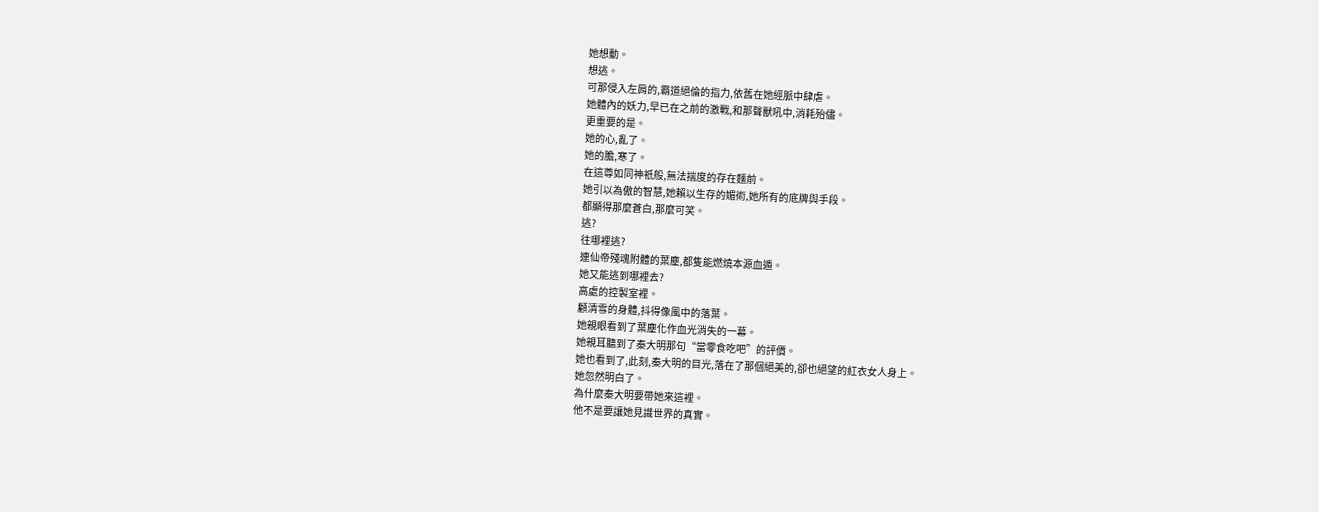她想動。
想逃。
可那侵入左肩的,霸道絕倫的指力,依舊在她經脈中肆虐。
她體內的妖力,早已在之前的激戰,和那聲獸吼中,消耗殆儘。
更重要的是。
她的心,亂了。
她的膽,寒了。
在這尊如同神祇般,無法揣度的存在麵前。
她引以為傲的智慧,她賴以生存的媚術,她所有的底牌與手段。
都顯得那麼蒼白,那麼可笑。
逃?
往哪裡逃?
連仙帝殘魂附體的葉塵,都隻能燃燒本源血遁。
她又能逃到哪裡去?
高處的控製室裡。
顧清雪的身體,抖得像風中的落葉。
她親眼看到了葉塵化作血光消失的一幕。
她親耳聽到了秦大明那句“當零食吃吧”的評價。
她也看到了,此刻,秦大明的目光,落在了那個絕美的,卻也絕望的紅衣女人身上。
她忽然明白了。
為什麼秦大明要帶她來這裡。
他不是要讓她見識世界的真實。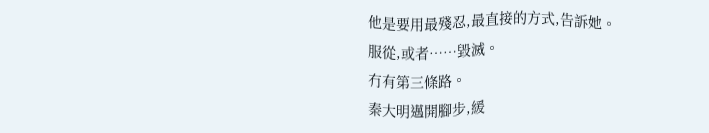他是要用最殘忍,最直接的方式,告訴她。
服從,或者……毀滅。
冇有第三條路。
秦大明邁開腳步,緩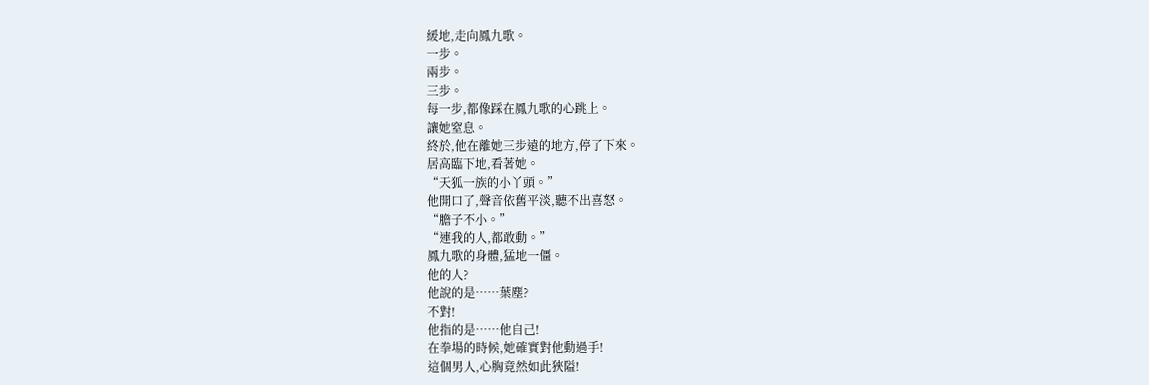緩地,走向鳳九歌。
一步。
兩步。
三步。
每一步,都像踩在鳳九歌的心跳上。
讓她窒息。
終於,他在離她三步遠的地方,停了下來。
居高臨下地,看著她。
“天狐一族的小丫頭。”
他開口了,聲音依舊平淡,聽不出喜怒。
“膽子不小。”
“連我的人,都敢動。”
鳳九歌的身體,猛地一僵。
他的人?
他說的是……葉塵?
不對!
他指的是……他自己!
在拳場的時候,她確實對他動過手!
這個男人,心胸竟然如此狹隘!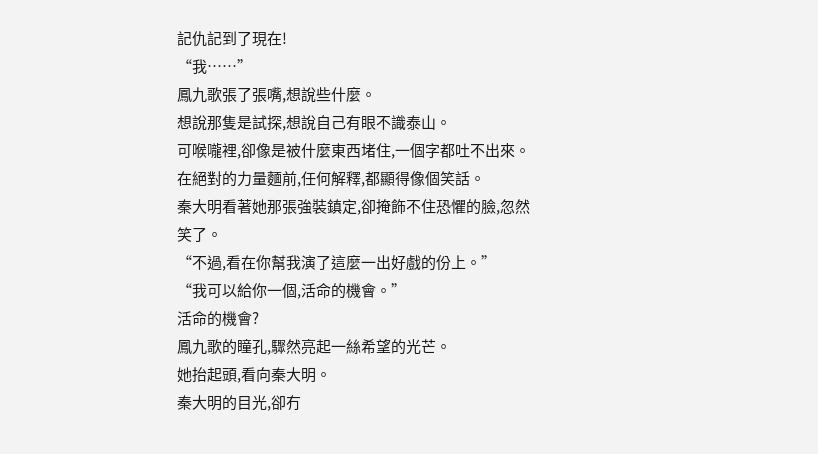記仇記到了現在!
“我……”
鳳九歌張了張嘴,想說些什麼。
想說那隻是試探,想說自己有眼不識泰山。
可喉嚨裡,卻像是被什麼東西堵住,一個字都吐不出來。
在絕對的力量麵前,任何解釋,都顯得像個笑話。
秦大明看著她那張強裝鎮定,卻掩飾不住恐懼的臉,忽然笑了。
“不過,看在你幫我演了這麼一出好戲的份上。”
“我可以給你一個,活命的機會。”
活命的機會?
鳳九歌的瞳孔,驟然亮起一絲希望的光芒。
她抬起頭,看向秦大明。
秦大明的目光,卻冇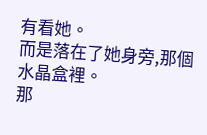有看她。
而是落在了她身旁,那個水晶盒裡。
那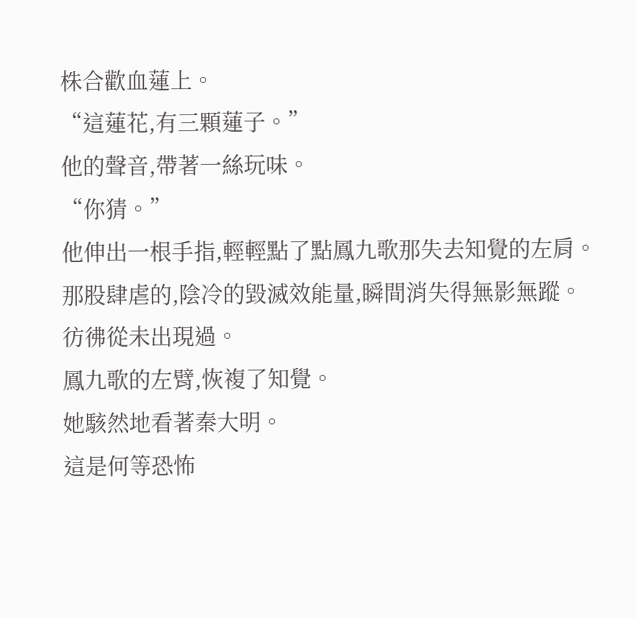株合歡血蓮上。
“這蓮花,有三顆蓮子。”
他的聲音,帶著一絲玩味。
“你猜。”
他伸出一根手指,輕輕點了點鳳九歌那失去知覺的左肩。
那股肆虐的,陰冷的毀滅效能量,瞬間消失得無影無蹤。
彷彿從未出現過。
鳳九歌的左臂,恢複了知覺。
她駭然地看著秦大明。
這是何等恐怖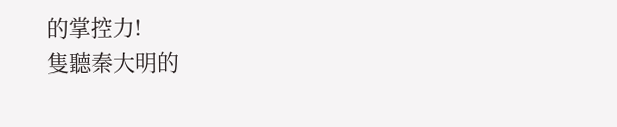的掌控力!
隻聽秦大明的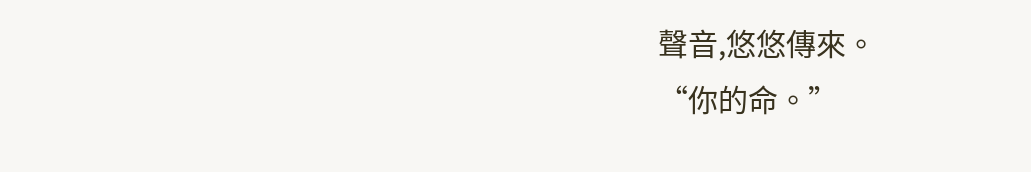聲音,悠悠傳來。
“你的命。”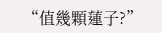“值幾顆蓮子?”